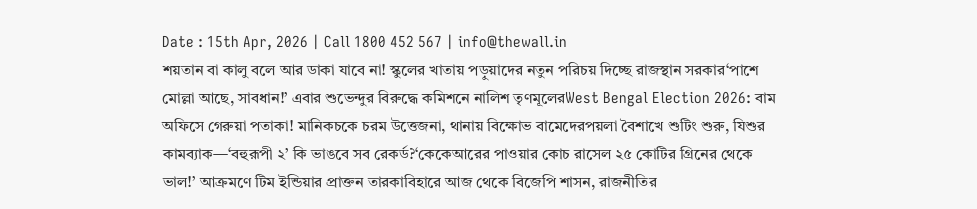Date : 15th Apr, 2026 | Call 1800 452 567 | info@thewall.in
শয়তান বা কালু বলে আর ডাকা যাবে না! স্কুলের খাতায় পড়ুয়াদের নতুন পরিচয় দিচ্ছে রাজস্থান সরকার‘পাশে মোল্লা আছে, সাবধান!’ এবার শুভেন্দুর বিরুদ্ধে কমিশনে নালিশ তৃণমূলেরWest Bengal Election 2026: বাম অফিসে গেরুয়া পতাকা! মানিকচকে চরম উত্তেজনা, থানায় বিক্ষোভ বামেদেরপয়লা বৈশাখে শুটিং শুরু, যিশুর কামব্যাক—‘বহুরূপী ২’ কি ভাঙবে সব রেকর্ড?‘কেকেআরের পাওয়ার কোচ রাসেল ২৫ কোটির গ্রিনের থেকে ভাল!’ আক্রমণে টিম ইন্ডিয়ার প্রাক্তন তারকাবিহারে আজ থেকে বিজেপি শাসন, রাজনীতির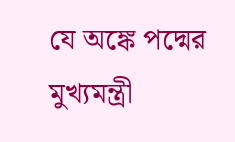যে‌ অঙ্কে পদ্মের মুখ্যমন্ত্রী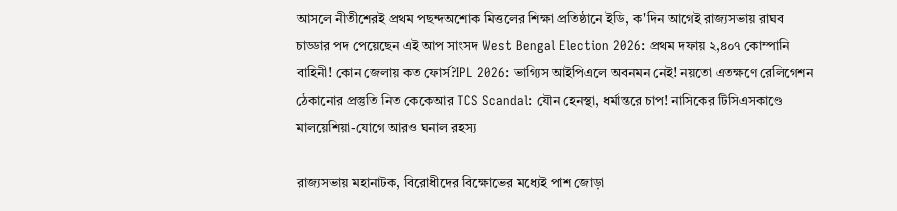আসলে নীতীশেরই প্রথম পছন্দঅশোক মিত্তলের শিক্ষা প্রতিষ্ঠানে ইডি, ক'দিন আগেই রাজ্যসভায় রাঘব চাড্ডার পদ পেয়েছেন এই আপ সাংসদ West Bengal Election 2026: প্রথম দফায় ২,৪০৭ কোম্পানি বাহিনী! কোন জেলায় কত ফোর্স?IPL 2026: ভাগ্যিস আইপিএলে অবনমন নেই! নয়তো এতক্ষণে রেলিগেশন ঠেকানোর প্রস্তুতি নিত কেকেআর TCS Scandal: যৌন হেনস্থা, ধর্মান্তরে চাপ! নাসিকের টিসিএসকাণ্ডে মালয়েশিয়া-যোগে আরও ঘনাল রহস্য

রাজ্যসভায় মহানাটক, বিরোধীদের বিক্ষোভের মধ্যেই পাশ জোড়া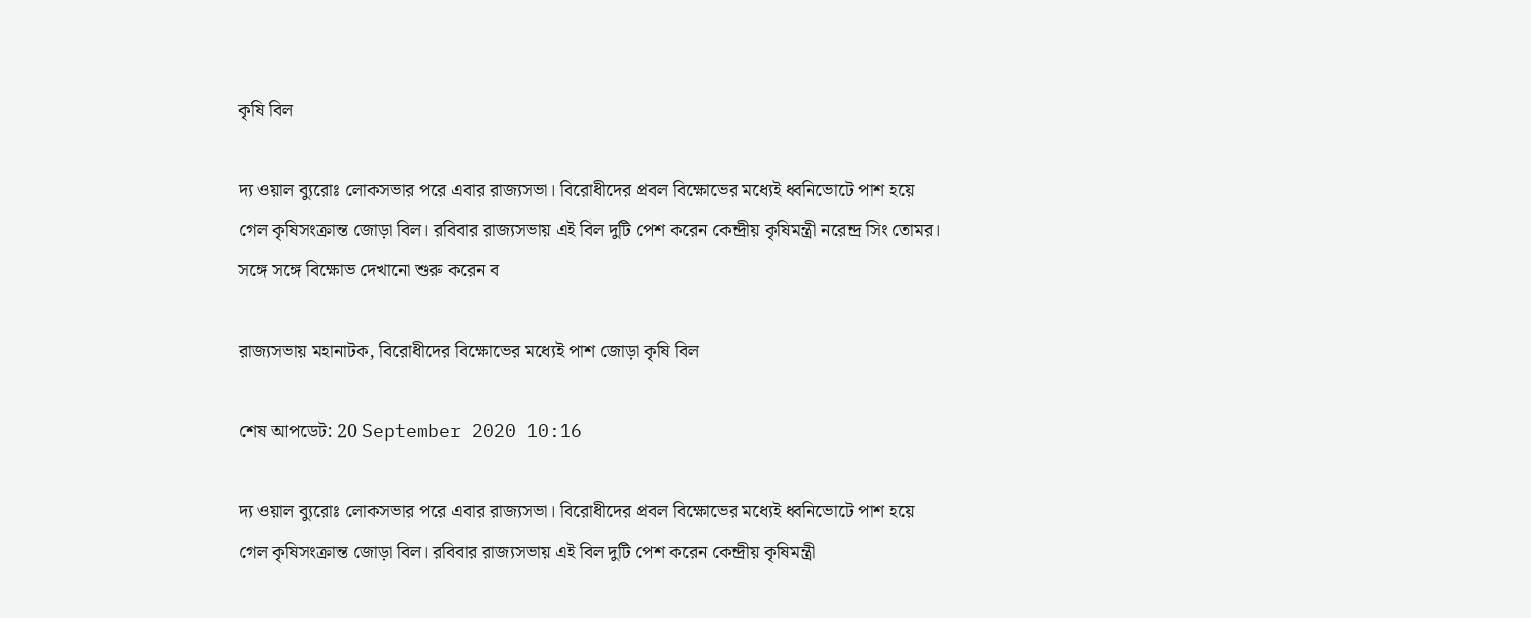কৃষি বিল

দ্য ওয়াল ব্যুরোঃ লোকসভার পরে এবার রাজ্যসভা। বিরোধীদের প্রবল বিক্ষোভের মধ্যেই ধ্বনিভোটে পাশ হয়ে গেল কৃষিসংক্রান্ত জোড়া বিল। রবিবার রাজ্যসভায় এই বিল দুটি পেশ করেন কেন্দ্রীয় কৃষিমন্ত্রী নরেন্দ্র সিং তোমর। সঙ্গে সঙ্গে বিক্ষোভ দেখানো শুরু করেন ব

রাজ্যসভায় মহানাটক, বিরোধীদের বিক্ষোভের মধ্যেই পাশ জোড়া কৃষি বিল

শেষ আপডেট: 20 September 2020 10:16

দ্য ওয়াল ব্যুরোঃ লোকসভার পরে এবার রাজ্যসভা। বিরোধীদের প্রবল বিক্ষোভের মধ্যেই ধ্বনিভোটে পাশ হয়ে গেল কৃষিসংক্রান্ত জোড়া বিল। রবিবার রাজ্যসভায় এই বিল দুটি পেশ করেন কেন্দ্রীয় কৃষিমন্ত্রী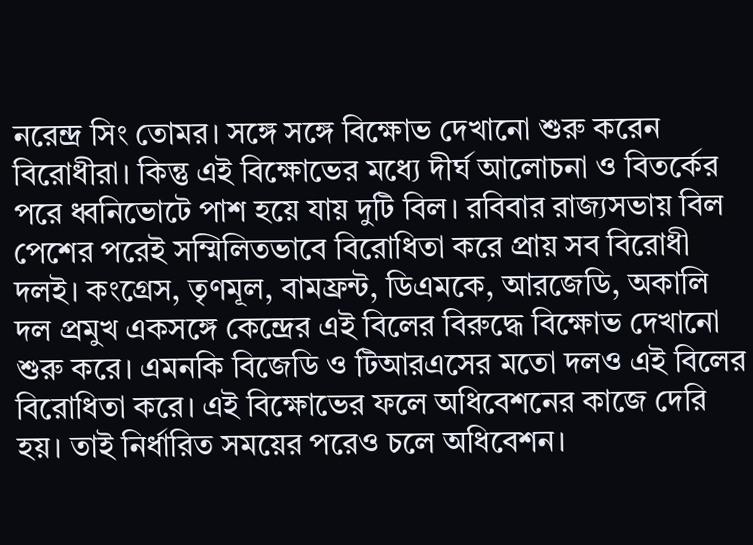নরেন্দ্র সিং তোমর। সঙ্গে সঙ্গে বিক্ষোভ দেখানো শুরু করেন বিরোধীরা। কিন্তু এই বিক্ষোভের মধ্যে দীর্ঘ আলোচনা ও বিতর্কের পরে ধ্বনিভোটে পাশ হয়ে যায় দুটি বিল। রবিবার রাজ্যসভায় বিল পেশের পরেই সম্মিলিতভাবে বিরোধিতা করে প্রায় সব বিরোধী দলই। কংগ্রেস, তৃণমূল, বামফ্রন্ট, ডিএমকে, আরজেডি, অকালি দল প্রমুখ একসঙ্গে কেন্দ্রের এই বিলের বিরুদ্ধে বিক্ষোভ দেখানো শুরু করে। এমনকি বিজেডি ও টিআরএসের মতো দলও এই বিলের বিরোধিতা করে। এই বিক্ষোভের ফলে অধিবেশনের কাজে দেরি হয়। তাই নির্ধারিত সময়ের পরেও চলে অধিবেশন।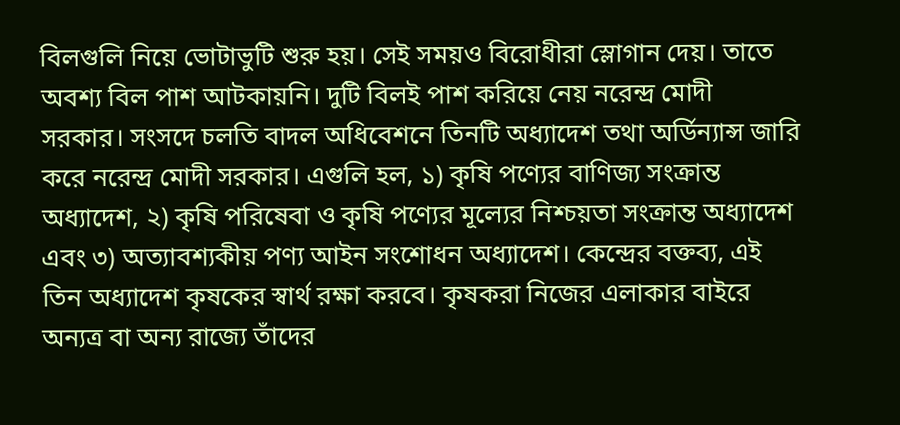বিলগুলি নিয়ে ভোটাভুটি শুরু হয়। সেই সময়ও বিরোধীরা স্লোগান দেয়। তাতে অবশ্য বিল পাশ আটকায়নি। দুটি বিলই পাশ করিয়ে নেয় নরেন্দ্র মোদী সরকার। সংসদে চলতি বাদল অধিবেশনে তিনটি অধ্যাদেশ তথা অর্ডিন্যান্স জারি করে নরেন্দ্র মোদী সরকার। এগুলি হল, ১) কৃষি পণ্যের বাণিজ্য সংক্রান্ত অধ্যাদেশ, ২) কৃষি পরিষেবা ও কৃষি পণ্যের মূল্যের নিশ্চয়তা সংক্রান্ত অধ্যাদেশ এবং ৩) অত্যাবশ্যকীয় পণ্য আইন সংশোধন অধ্যাদেশ। কেন্দ্রের বক্তব্য, এই তিন অধ্যাদেশ কৃষকের স্বার্থ রক্ষা করবে। কৃষকরা নিজের এলাকার বাইরে অন্যত্র বা অন্য রাজ্যে তাঁদের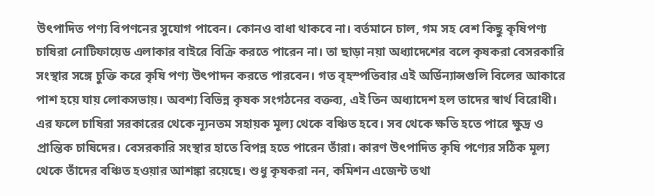উৎপাদিত পণ্য বিপণনের সুযোগ পাবেন। কোনও বাধা থাকবে না। বর্তমানে চাল, গম সহ বেশ কিছু কৃষিপণ্য চাষিরা নোটিফায়েড এলাকার বাইরে বিক্রি করতে পারেন না। তা ছাড়া নয়া অধ্যাদেশের বলে কৃষকরা বেসরকারি সংস্থার সঙ্গে চুক্তি করে কৃষি পণ্য উৎপাদন করতে পারবেন। গত বৃহস্পতিবার এই অর্ডিন্যান্সগুলি বিলের আকারে পাশ হয়ে যায় লোকসভায়। অবশ্য বিভিন্ন কৃষক সংগঠনের বক্তব্য, এই তিন অধ্যাদেশ হল তাদের স্বার্থ বিরোধী। এর ফলে চাষিরা সরকারের থেকে ন্যূনতম সহায়ক মূল্য থেকে বঞ্চিত হবে। সব থেকে ক্ষতি হতে পারে ক্ষুদ্র ও প্রান্তিক চাষিদের। বেসরকারি সংস্থার হাতে বিপন্ন হতে পারেন তাঁরা। কারণ উৎপাদিত কৃষি পণ্যের সঠিক মূল্য থেকে তাঁদের বঞ্চিত হওয়ার আশঙ্কা রয়েছে। শুধু কৃষকরা নন, কমিশন এজেন্ট তথা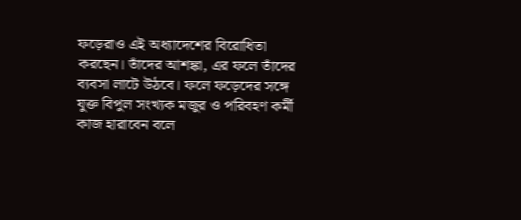ফড়েরাও এই অধ্যাদেশের বিরোধিতা করছেন। তাঁদের আশঙ্কা, এর ফলে তাঁদের ব্যবসা লাটে উঠবে। ফলে ফড়েদের সঙ্গে যুক্ত বিপুল সংখ্যক মজুর ও পরিবহণ কর্মী কাজ হারাবেন বলে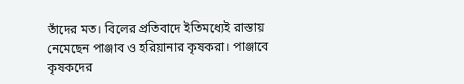তাঁদের মত। বিলের প্রতিবাদে ইতিমধ্যেই রাস্তায় নেমেছেন পাঞ্জাব ও হরিয়ানার কৃষকরা। পাঞ্জাবে কৃষকদের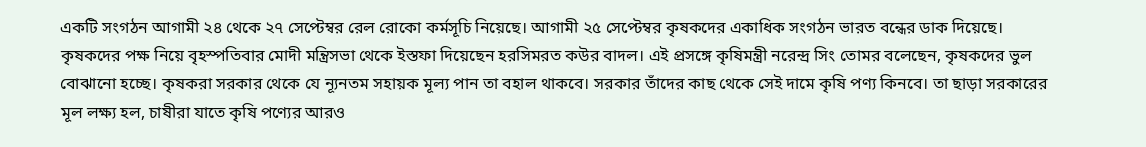একটি সংগঠন আগামী ২৪ থেকে ২৭ সেপ্টেম্বর রেল রোকো কর্মসূচি নিয়েছে। আগামী ২৫ সেপ্টেম্বর কৃষকদের একাধিক সংগঠন ভারত বন্ধের ডাক দিয়েছে। কৃষকদের পক্ষ নিয়ে বৃহস্পতিবার মোদী মন্ত্রিসভা থেকে ইস্তফা দিয়েছেন হরসিমরত কউর বাদল। এই প্রসঙ্গে কৃষিমন্ত্রী নরেন্দ্র সিং তোমর বলেছেন, কৃষকদের ভুল বোঝানো হচ্ছে। কৃষকরা সরকার থেকে যে ন্যূনতম সহায়ক মূল্য পান তা বহাল থাকবে। সরকার তাঁদের কাছ থেকে সেই দামে কৃষি পণ্য কিনবে। তা ছাড়া সরকারের মূল লক্ষ্য হল, চাষীরা যাতে কৃষি পণ্যের আরও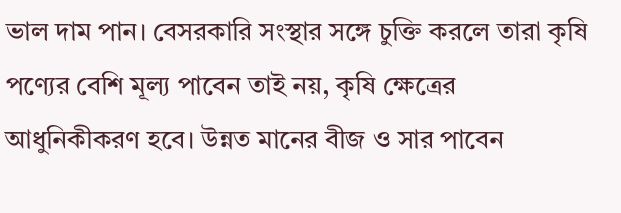ভাল দাম পান। বেসরকারি সংস্থার সঙ্গে চুক্তি করলে তারা কৃষি পণ্যের বেশি মূল্য পাবেন তাই নয়, কৃষি ক্ষেত্রের আধুনিকীকরণ হবে। উন্নত মানের বীজ ও সার পাবেন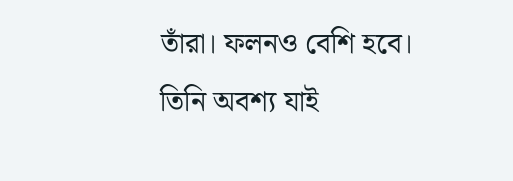তাঁরা। ফলনও বেশি হবে। তিনি অবশ্য যাই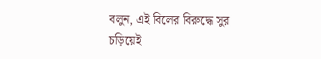বলুন, এই বিলের বিরুদ্ধে সুর চড়িয়েই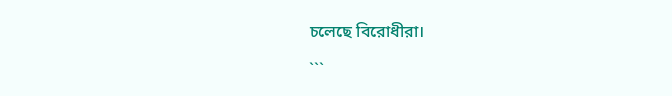চলেছে বিরোধীরা।

```